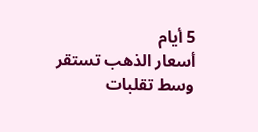5 أيام
أسعار الذهب تستقر وسط تقلبات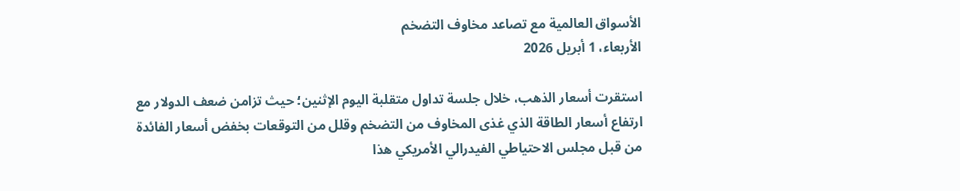الأسواق العالمية مع تصاعد مخاوف التضخم
الأربعاء، 1 أبريل 2026

استقرت أسعار الذهب، خلال جلسة تداول متقلبة اليوم الإثنين؛ حيث تزامن ضعف الدولار مع ارتفاع أسعار الطاقة الذي غذى المخاوف من التضخم وقلل من التوقعات بخفض أسعار الفائدة من قبل مجلس الاحتياطي الفيدرالي الأمريكي هذا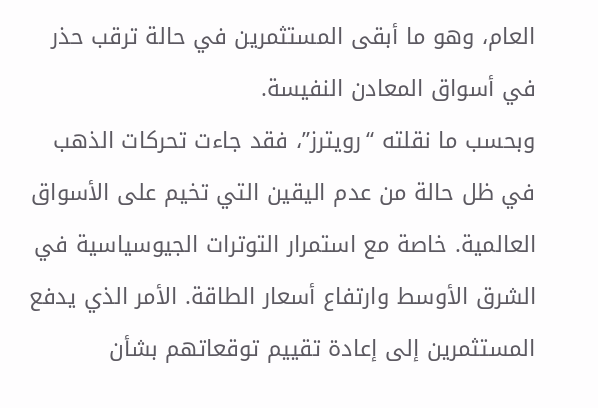العام، وهو ما أبقى المستثمرين في حالة ترقب حذر في أسواق المعادن النفيسة.
وبحسب ما نقلته “رويترز”، فقد جاءت تحركات الذهب في ظل حالة من عدم اليقين التي تخيم على الأسواق العالمية. خاصة مع استمرار التوترات الجيوسياسية في الشرق الأوسط وارتفاع أسعار الطاقة. الأمر الذي يدفع المستثمرين إلى إعادة تقييم توقعاتهم بشأن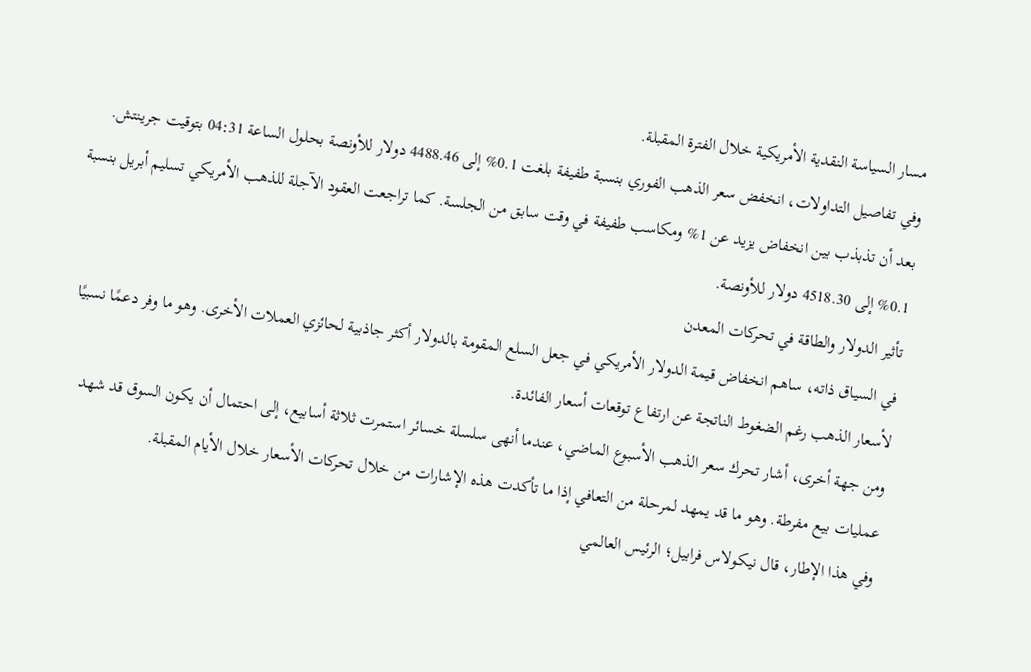مسار السياسة النقدية الأمريكية خلال الفترة المقبلة.
وفي تفاصيل التداولات، انخفض سعر الذهب الفوري بنسبة طفيفة بلغت 0.1% إلى 4488.46 دولار للأونصة بحلول الساعة 04:31 بتوقيت جرينتش. بعد أن تذبذب بين انخفاض يزيد عن 1% ومكاسب طفيفة في وقت سابق من الجلسة. كما تراجعت العقود الآجلة للذهب الأمريكي تسليم أبريل بنسبة 0.1% إلى 4518.30 دولار للأونصة.
تأثير الدولار والطاقة في تحركات المعدن
في السياق ذاته، ساهم انخفاض قيمة الدولار الأمريكي في جعل السلع المقومة بالدولار أكثر جاذبية لحائزي العملات الأخرى. وهو ما وفر دعمًا نسبيًا لأسعار الذهب رغم الضغوط الناتجة عن ارتفاع توقعات أسعار الفائدة.
ومن جهة أخرى، أشار تحرك سعر الذهب الأسبوع الماضي، عندما أنهى سلسلة خسائر استمرت ثلاثة أسابيع، إلى احتمال أن يكون السوق قد شهد عمليات بيع مفرطة. وهو ما قد يمهد لمرحلة من التعافي إذا ما تأكدت هذه الإشارات من خلال تحركات الأسعار خلال الأيام المقبلة.
وفي هذا الإطار، قال نيكولاس فرابيل؛ الرئيس العالمي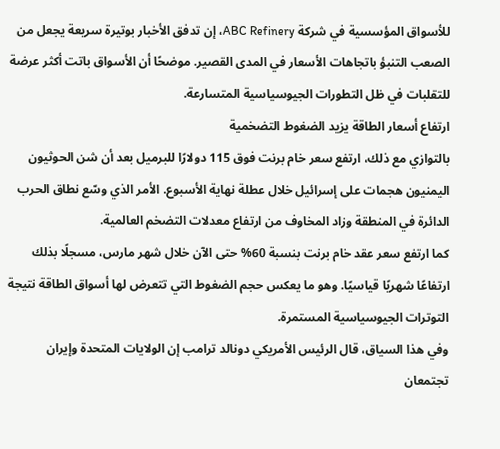للأسواق المؤسسية في شركة ABC Refinery، إن تدفق الأخبار بوتيرة سريعة يجعل من الصعب التنبؤ باتجاهات الأسعار في المدى القصير. موضحًا أن الأسواق باتت أكثر عرضة للتقلبات في ظل التطورات الجيوسياسية المتسارعة.
ارتفاع أسعار الطاقة يزيد الضغوط التضخمية
بالتوازي مع ذلك، ارتفع سعر خام برنت فوق 115 دولارًا للبرميل بعد أن شن الحوثيون اليمنيون هجمات على إسرائيل خلال عطلة نهاية الأسبوع. الأمر الذي وسّع نطاق الحرب الدائرة في المنطقة وزاد المخاوف من ارتفاع معدلات التضخم العالمية.
كما ارتفع سعر عقد خام برنت بنسبة 60% حتى الآن خلال شهر مارس، مسجلًا بذلك ارتفاعًا شهريًا قياسيًا. وهو ما يعكس حجم الضغوط التي تتعرض لها أسواق الطاقة نتيجة التوترات الجيوسياسية المستمرة.
وفي هذا السياق، قال الرئيس الأمريكي دونالد ترامب إن الولايات المتحدة وإيران تجتمعان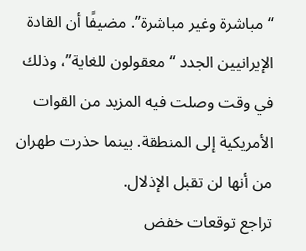“مباشرة وغير مباشرة”. مضيفًا أن القادة الإيرانيين الجدد “معقولون للغاية”، وذلك في وقت وصلت فيه المزيد من القوات الأمريكية إلى المنطقة. بينما حذرت طهران من أنها لن تقبل الإذلال.
تراجع توقعات خفض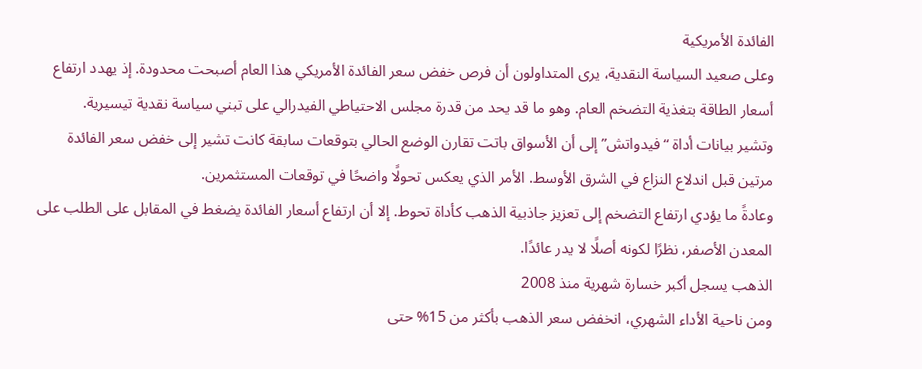الفائدة الأمريكية
وعلى صعيد السياسة النقدية، يرى المتداولون أن فرص خفض سعر الفائدة الأمريكي هذا العام أصبحت محدودة. إذ يهدد ارتفاع أسعار الطاقة بتغذية التضخم العام. وهو ما قد يحد من قدرة مجلس الاحتياطي الفيدرالي على تبني سياسة نقدية تيسيرية.
وتشير بيانات أداة “فيدواتش” إلى أن الأسواق باتت تقارن الوضع الحالي بتوقعات سابقة كانت تشير إلى خفض سعر الفائدة مرتين قبل اندلاع النزاع في الشرق الأوسط. الأمر الذي يعكس تحولًا واضحًا في توقعات المستثمرين.
وعادةً ما يؤدي ارتفاع التضخم إلى تعزيز جاذبية الذهب كأداة تحوط. إلا أن ارتفاع أسعار الفائدة يضغط في المقابل على الطلب على المعدن الأصفر، نظرًا لكونه أصلًا لا يدر عائدًا.
الذهب يسجل أكبر خسارة شهرية منذ 2008
ومن ناحية الأداء الشهري، انخفض سعر الذهب بأكثر من 15% حتى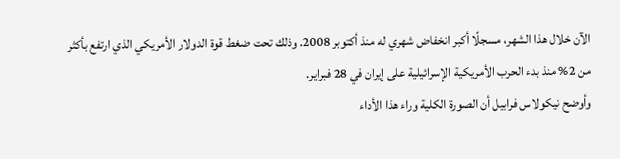الآن خلال هذا الشهر، مسجلًا أكبر انخفاض شهري له منذ أكتوبر 2008. وذلك تحت ضغط قوة الدولار الأمريكي الذي ارتفع بأكثر من 2% منذ بدء الحرب الأمريكية الإسرائيلية على إيران في 28 فبراير.
وأوضح نيكولاس فرابيل أن الصورة الكلية وراء هذا الأداء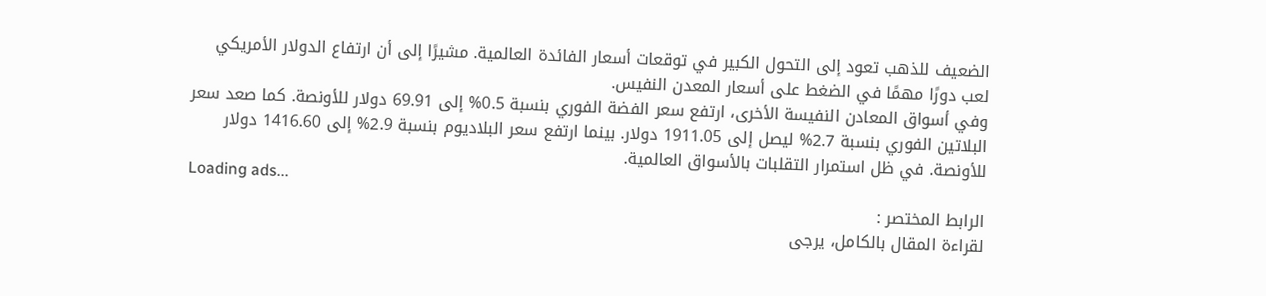الضعيف للذهب تعود إلى التحول الكبير في توقعات أسعار الفائدة العالمية. مشيرًا إلى أن ارتفاع الدولار الأمريكي لعب دورًا مهمًا في الضغط على أسعار المعدن النفيس.
وفي أسواق المعادن النفيسة الأخرى، ارتفع سعر الفضة الفوري بنسبة 0.5% إلى 69.91 دولار للأونصة. كما صعد سعر البلاتين الفوري بنسبة 2.7% ليصل إلى 1911.05 دولار. بينما ارتفع سعر البلاديوم بنسبة 2.9% إلى 1416.60 دولار للأونصة. في ظل استمرار التقلبات بالأسواق العالمية.
Loading ads...
الرابط المختصر :
لقراءة المقال بالكامل، يرجى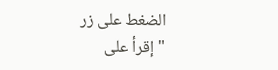الضغط على زر "إقرأ على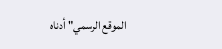الموقع الرسمي" أدناه